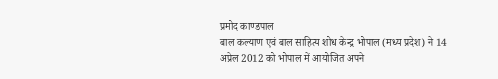प्रमोद काण्डपाल
बाल कल्याण एवं बाल साहित्य शोध केन्द्र भोपाल (मध्य प्रदेश) ने 14 अप्रेल 2012 को भोपाल में आयोजित अपने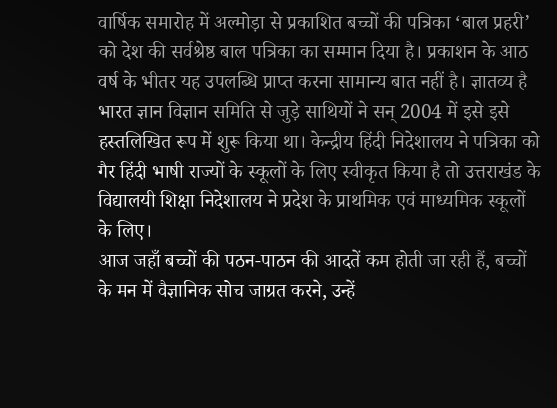वार्षिक समारोह में अल्मोड़ा से प्रकाशित बच्चों की पत्रिका ‘बाल प्रहरी’ को देश की सर्वश्रेष्ठ बाल पत्रिका का सम्मान दिया है। प्रकाशन के आठ वर्ष के भीतर यह उपलब्धि प्राप्त करना सामान्य बात नहीं है। ज्ञातव्य है भारत ज्ञान विज्ञान समिति से जुड़े साथियों ने सन् 2004 में इसे इसे हस्तलिखित रूप में शुरू किया था। केन्द्रीय हिंदी निदेशालय ने पत्रिका को गैर हिंदी भाषी राज्यों के स्कूलों के लिए स्वीकृत किया है तो उत्तराखंड के विद्यालयी शिक्षा निदेशालय ने प्रदेश के प्राथमिक एवं माध्यमिक स्कूलों के लिए।
आज जहाँ बच्चों की पठन-पाठन की आदतें कम होती जा रही हैं, बच्चों के मन में वैज्ञानिक सोच जाग्रत करने, उन्हें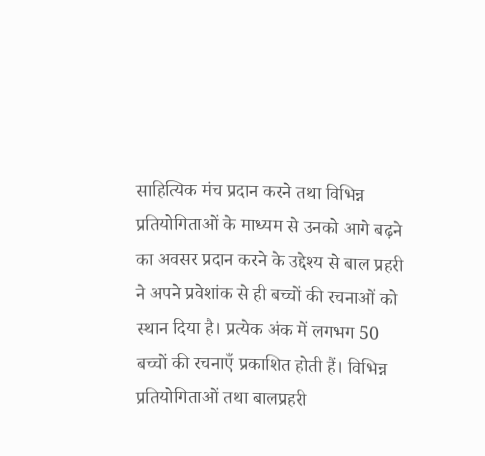साहित्यिक मंच प्रदान करने तथा विभिन्न प्रतियोगिताओं के माध्यम से उनको आगे बढ़ने का अवसर प्रदान करने के उद्देश्य से बाल प्रहरी ने अपने प्रवेशांक से ही बच्चों की रचनाओं को स्थान दिया है। प्रत्येक अंक में लगभग 50 बच्चों की रचनाएँ प्रकाशित होती हैं। विभिन्न प्रतियोगिताओं तथा बालप्रहरी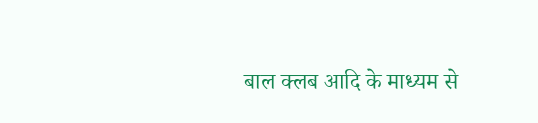बाल क्लब आदि के माध्यम से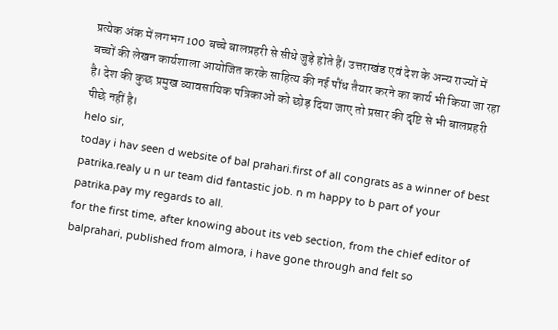प्रत्येक अंक में लगभग 100 बच्चे बालप्रहरी से सीधे जुड़े होते हैं। उत्तराखंड एवं देश के अन्य राज्यों में बच्चों की लेखन कार्यशाला आयोजित करके साहित्य की नई पौंध तैयार करने का कार्य भी किया जा रहा है। देश की कुछ प्रमुख व्यावसायिक पत्रिकाओं को छोड़ दिया जाए तो प्रसार की दृष्टि से भी बालप्रहरी पीछे नहीं है।
helo sir,
today i hav seen d website of bal prahari.first of all congrats as a winner of best patrika.realy u n ur team did fantastic job. n m happy to b part of your patrika.pay my regards to all.
for the first time, after knowing about its veb section, from the chief editor of balprahari, published from almora, i have gone through and felt so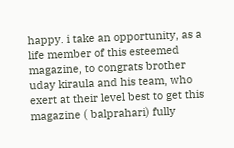happy. i take an opportunity, as a life member of this esteemed magazine, to congrats brother uday kiraula and his team, who exert at their level best to get this magazine ( balprahari) fully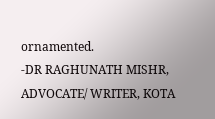ornamented.
-DR RAGHUNATH MISHR, ADVOCATE/ WRITER, KOTA